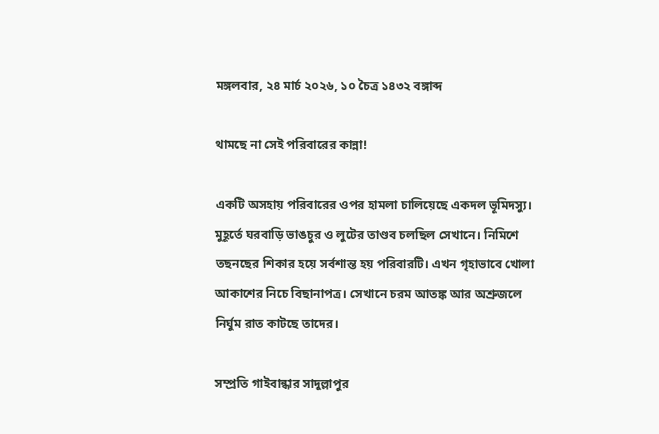মঙ্গলবার, ২৪ মার্চ ২০২৬, ১০ চৈত্র ১৪৩২ বঙ্গাব্দ

থামছে না সেই পরিবারের কান্না!

একটি অসহায় পরিবারের ওপর হামলা চালিয়েছে একদল ভূমিদস্যু। মুহূর্তে ঘরবাড়ি ভাঙচুর ও লুটের তাণ্ডব চলছিল সেখানে। নিমিশে তছনছের শিকার হয়ে সর্বশান্ত হয় পরিবারটি। এখন গৃহাভাবে খোলা আকাশের নিচে বিছানাপত্র। সেখানে চরম আতঙ্ক আর অশ্রুজলে নির্ঘুম রাত কাটছে তাদের।

সম্প্রতি গাইবান্ধার সাদুল্লাপুর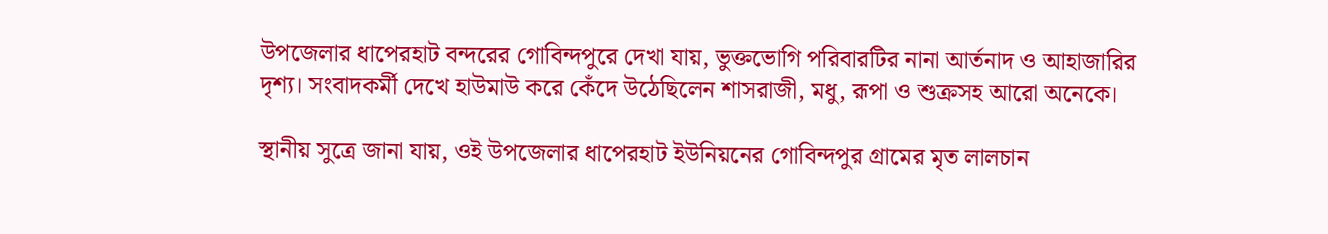উপজেলার ধাপেরহাট বন্দরের গোবিন্দপুরে দেখা যায়, ভুক্তভোগি পরিবারটির নানা আর্তনাদ ও আহাজারির দৃশ্য। সংবাদকর্মী দেখে হাউমাউ করে কেঁদে উঠেছিলেন শাসরাজী, মধু, রূপা ও শুক্রসহ আরো অনেকে।

স্থানীয় সুত্রে জানা যায়, ওই উপজেলার ধাপেরহাট ইউনিয়নের গোবিন্দপুর গ্রামের মৃত লালচান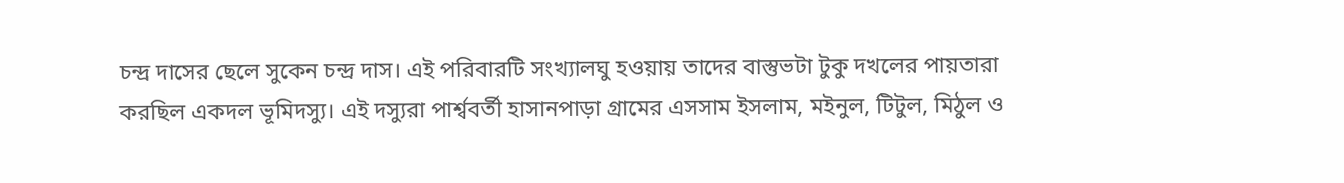চন্দ্র দাসের ছেলে সুকেন চন্দ্র দাস। এই পরিবারটি সংখ্যালঘু হওয়ায় তাদের বাস্তুভটা টুকু দখলের পায়তারা করছিল একদল ভূমিদস্যু। এই দস্যুরা পার্শ্ববর্তী হাসানপাড়া গ্রামের এসসাম ইসলাম, মইনুল, টিটুল, মিঠুল ও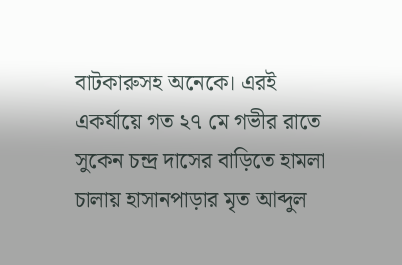বাটকারুসহ অনেকে। এরই একর্যায়ে গত ২৭ মে গভীর রাতে সুকেন চন্দ্র দাসের বাড়িতে হামলা চালায় হাসানপাড়ার মৃত আব্দুল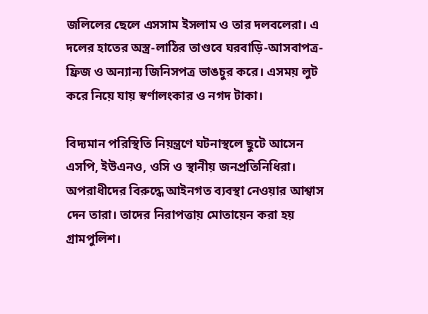জলিলের ছেলে এসসাম ইসলাম ও তার দলবলেরা। এ দলের হাতের অস্ত্র-লাঠির তাণ্ডবে ঘরবাড়ি-আসবাপত্র-ফ্রিজ ও অন্যান্য জিনিসপত্র ভাঙচুর করে। এসময় লুট করে নিয়ে যায় স্বর্ণালংকার ও নগদ টাকা।

বিদ্যমান পরিস্থিতি নিয়ন্ত্রণে ঘটনাস্থলে ছুটে আসেন এসপি, ইউএনও, ওসি ও স্থানীয় জনপ্রতিনিধিরা। অপরাধীদের বিরুদ্ধে আইনগত ব্যবস্থা নেওয়ার আশ্বাস দেন তারা। তাদের নিরাপত্তায় মোতায়েন করা হয় গ্রামপুলিশ।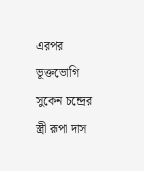এরপর ভূক্তভোগি সুকেন চন্দ্রের স্ত্রী রূপা দাস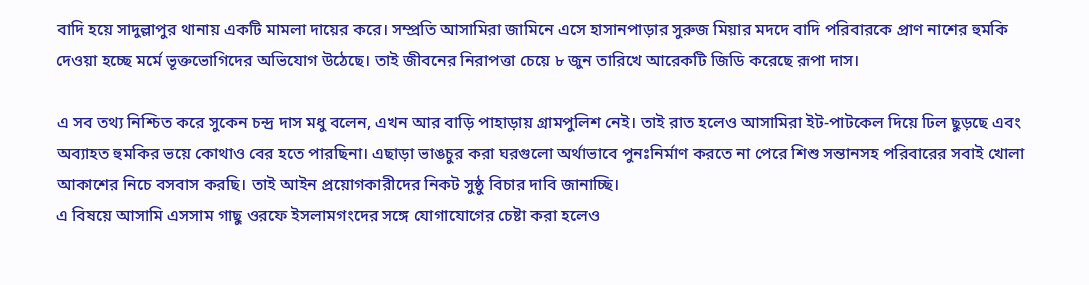বাদি হয়ে সাদুল্লাপুর থানায় একটি মামলা দায়ের করে। সম্প্রতি আসামিরা জামিনে এসে হাসানপাড়ার সুরুজ মিয়ার মদদে বাদি পরিবারকে প্রাণ নাশের হুমকি দেওয়া হচ্ছে মর্মে ভূক্তভোগিদের অভিযোগ উঠেছে। তাই জীবনের নিরাপত্তা চেয়ে ৮ জুন তারিখে আরেকটি জিডি করেছে রূপা দাস।

এ সব তথ্য নিশ্চিত করে সুকেন চন্দ্র দাস মধু বলেন, এখন আর বাড়ি পাহাড়ায় গ্রামপুলিশ নেই। তাই রাত হলেও আসামিরা ইট-পাটকেল দিয়ে ঢিল ছুড়ছে এবং অব্যাহত হুমকির ভয়ে কোথাও বের হতে পারছিনা। এছাড়া ভাঙচুর করা ঘরগুলো অর্থাভাবে পুনঃনির্মাণ করতে না পেরে শিশু সন্তানসহ পরিবারের সবাই খোলা আকাশের নিচে বসবাস করছি। তাই আইন প্রয়োগকারীদের নিকট সুষ্ঠু বিচার দাবি জানাচ্ছি।
এ বিষয়ে আসামি এসসাম গাছু ওরফে ইসলামগংদের সঙ্গে যোগাযোগের চেষ্টা করা হলেও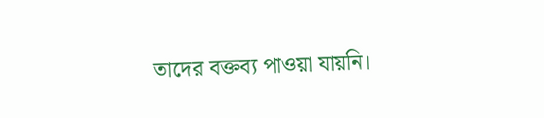তাদের বক্তব্য পাওয়া যায়নি।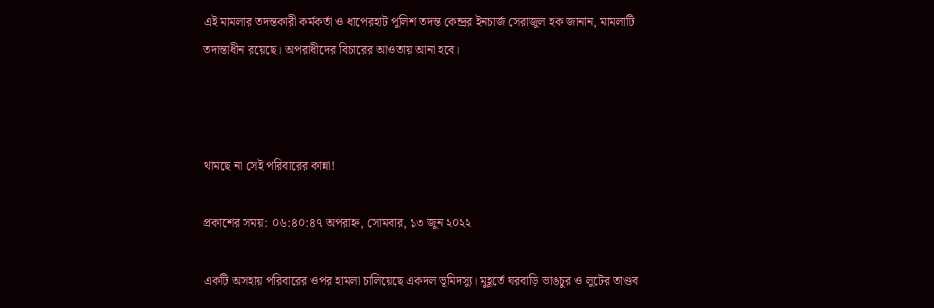এই মামলার তদন্তকারী কর্মকর্তা ও ধাপেরহাট পুলিশ তদন্ত কেন্দ্রর ইনচার্জ সেরাজুল হক জানান, মামলাটি তদান্তাধীন রয়েছে। অপরাধীদের বিচারের আওতায় আনা হবে।



থামছে না সেই পরিবারের কান্না!

প্রকাশের সময়: ০৬:৪০:৪৭ অপরাহ্ন, সোমবার, ১৩ জুন ২০২২

একটি অসহায় পরিবারের ওপর হামলা চালিয়েছে একদল ভূমিদস্যু। মুহূর্তে ঘরবাড়ি ভাঙচুর ও লুটের তাণ্ডব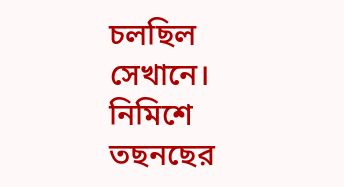চলছিল সেখানে। নিমিশে তছনছের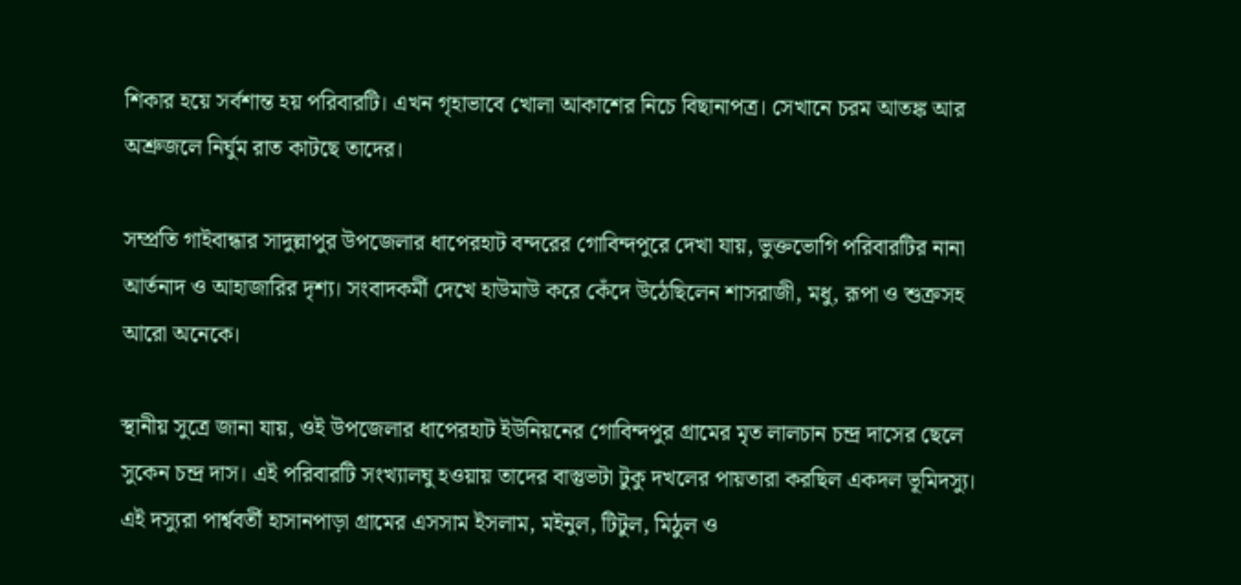শিকার হয়ে সর্বশান্ত হয় পরিবারটি। এখন গৃহাভাবে খোলা আকাশের নিচে বিছানাপত্র। সেখানে চরম আতঙ্ক আর অশ্রুজলে নির্ঘুম রাত কাটছে তাদের।

সম্প্রতি গাইবান্ধার সাদুল্লাপুর উপজেলার ধাপেরহাট বন্দরের গোবিন্দপুরে দেখা যায়, ভুক্তভোগি পরিবারটির নানা আর্তনাদ ও আহাজারির দৃশ্য। সংবাদকর্মী দেখে হাউমাউ করে কেঁদে উঠেছিলেন শাসরাজী, মধু, রূপা ও শুক্রসহ আরো অনেকে।

স্থানীয় সুত্রে জানা যায়, ওই উপজেলার ধাপেরহাট ইউনিয়নের গোবিন্দপুর গ্রামের মৃত লালচান চন্দ্র দাসের ছেলে সুকেন চন্দ্র দাস। এই পরিবারটি সংখ্যালঘু হওয়ায় তাদের বাস্তুভটা টুকু দখলের পায়তারা করছিল একদল ভূমিদস্যু। এই দস্যুরা পার্শ্ববর্তী হাসানপাড়া গ্রামের এসসাম ইসলাম, মইনুল, টিটুল, মিঠুল ও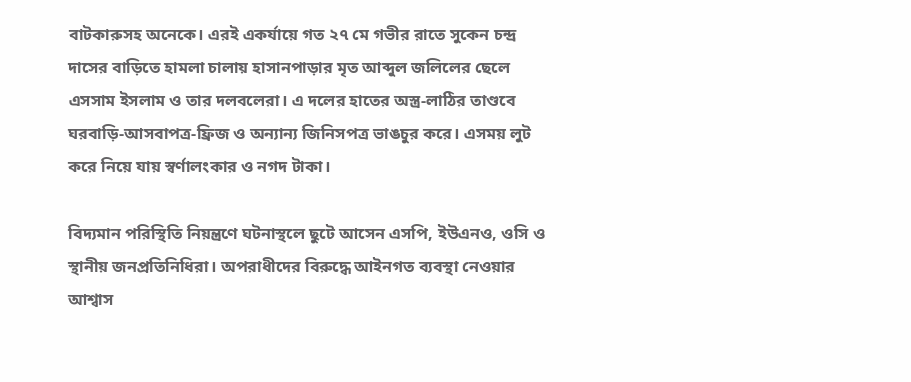বাটকারুসহ অনেকে। এরই একর্যায়ে গত ২৭ মে গভীর রাতে সুকেন চন্দ্র দাসের বাড়িতে হামলা চালায় হাসানপাড়ার মৃত আব্দুল জলিলের ছেলে এসসাম ইসলাম ও তার দলবলেরা। এ দলের হাতের অস্ত্র-লাঠির তাণ্ডবে ঘরবাড়ি-আসবাপত্র-ফ্রিজ ও অন্যান্য জিনিসপত্র ভাঙচুর করে। এসময় লুট করে নিয়ে যায় স্বর্ণালংকার ও নগদ টাকা।

বিদ্যমান পরিস্থিতি নিয়ন্ত্রণে ঘটনাস্থলে ছুটে আসেন এসপি, ইউএনও, ওসি ও স্থানীয় জনপ্রতিনিধিরা। অপরাধীদের বিরুদ্ধে আইনগত ব্যবস্থা নেওয়ার আশ্বাস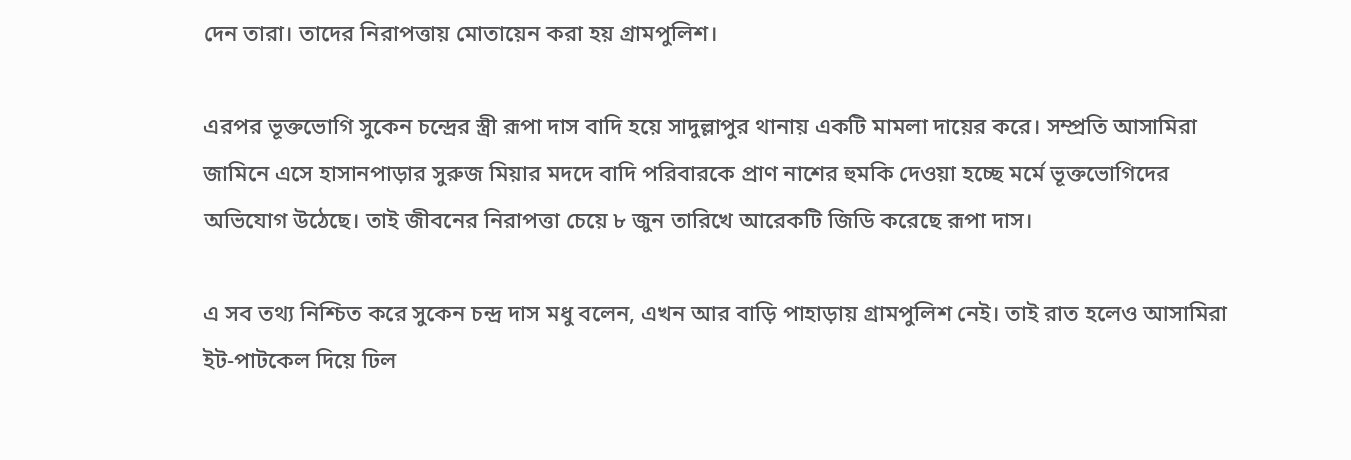দেন তারা। তাদের নিরাপত্তায় মোতায়েন করা হয় গ্রামপুলিশ।

এরপর ভূক্তভোগি সুকেন চন্দ্রের স্ত্রী রূপা দাস বাদি হয়ে সাদুল্লাপুর থানায় একটি মামলা দায়ের করে। সম্প্রতি আসামিরা জামিনে এসে হাসানপাড়ার সুরুজ মিয়ার মদদে বাদি পরিবারকে প্রাণ নাশের হুমকি দেওয়া হচ্ছে মর্মে ভূক্তভোগিদের অভিযোগ উঠেছে। তাই জীবনের নিরাপত্তা চেয়ে ৮ জুন তারিখে আরেকটি জিডি করেছে রূপা দাস।

এ সব তথ্য নিশ্চিত করে সুকেন চন্দ্র দাস মধু বলেন, এখন আর বাড়ি পাহাড়ায় গ্রামপুলিশ নেই। তাই রাত হলেও আসামিরা ইট-পাটকেল দিয়ে ঢিল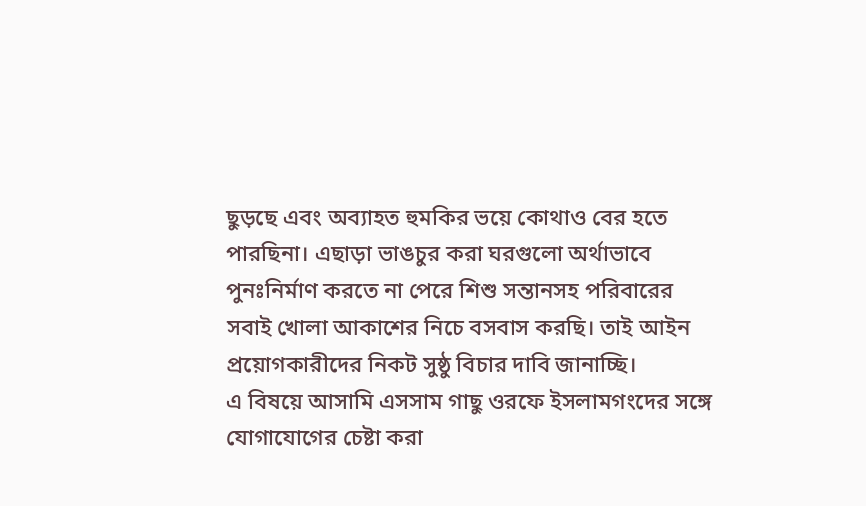ছুড়ছে এবং অব্যাহত হুমকির ভয়ে কোথাও বের হতে পারছিনা। এছাড়া ভাঙচুর করা ঘরগুলো অর্থাভাবে পুনঃনির্মাণ করতে না পেরে শিশু সন্তানসহ পরিবারের সবাই খোলা আকাশের নিচে বসবাস করছি। তাই আইন প্রয়োগকারীদের নিকট সুষ্ঠু বিচার দাবি জানাচ্ছি।
এ বিষয়ে আসামি এসসাম গাছু ওরফে ইসলামগংদের সঙ্গে যোগাযোগের চেষ্টা করা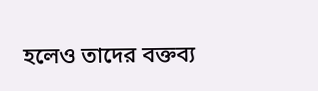হলেও তাদের বক্তব্য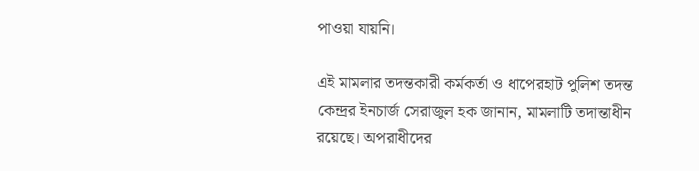পাওয়া যায়নি।

এই মামলার তদন্তকারী কর্মকর্তা ও ধাপেরহাট পুলিশ তদন্ত কেন্দ্রর ইনচার্জ সেরাজুল হক জানান, মামলাটি তদান্তাধীন রয়েছে। অপরাধীদের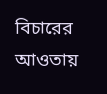বিচারের আওতায়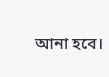আনা হবে।